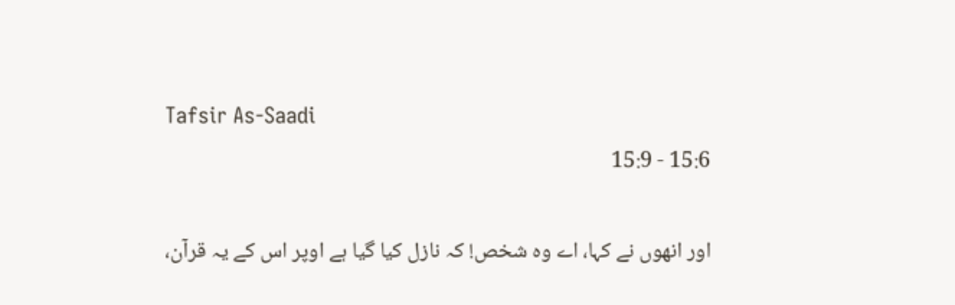Tafsir As-Saadi
15:6 - 15:9

اور انھوں نے کہا، اے وہ شخص! کہ نازل کیا گیا ہے اوپر اس کے یہ قرآن،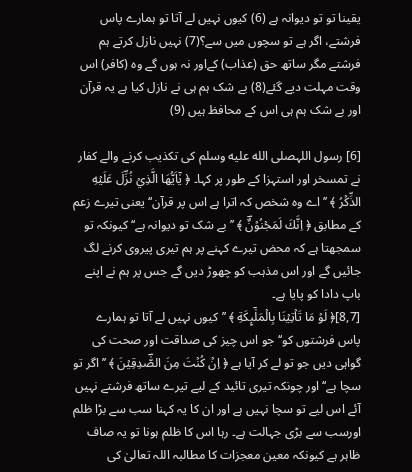یقینا تو تو دیوانہ ہے (6) کیوں نہیں لے آتا تو ہمارے پاس فرشتے، اگر ہے تو سچوں میں سے؟(7) نہیں نازل کرتے ہم فرشتے مگر ساتھ حق (عذاب) کےاور نہ ہوں گے وہ (کافر) اس وقت مہلت دیے گئے(8) بے شک ہم ہی نے نازل کیا ہے یہ قرآن اور بے شک ہم ہی اس کے محافظ ہیں (9)

[6] رسول اللہصلى الله عليه وسلم کی تکذیب کرنے والے کفار نے تمسخر اور استہزا کے طور پر کہا۔ ﴿ يٰۤاَيُّهَا الَّذِيۡ نُزِّلَ عَلَيۡهِ الذِّكۡرُ ﴾ ’’اے وہ شخص کہ اترا ہے اس پر قرآن‘‘ یعنی تیرے زعم کے مطابق ﴿ اِنَّكَ لَمَجۡنُوۡنٌؔ ﴾ ’’بے شک تو دیوانہ ہے‘‘ کیونکہ تو سمجھتا ہے کہ محض تیرے کہنے پر ہم تیری پیروی کرنے لگ جائیں گے اور اس مذہب کو چھوڑ دیں گے جس پر ہم نے اپنے باپ دادا کو پایا ہے۔
[8,7]﴿ لَوۡ مَا تَاۡتِيۡنَا بِالۡمَلٰٓىِٕكَةِ ﴾ ’’کیوں نہیں لے آتا تو ہمارے پاس فرشتوں کو‘‘ جو اس چیز کی صداقت اور صحت کی گواہی دیں جو تو لے کر آیا ہے ﴿ اِنۡ كُنۡتَ مِنَ الصّٰؔدِقِيۡنَ ﴾ ’’اگر تو سچا ہے‘‘ اور چونکہ تیری تائید کے لیے تیرے ساتھ فرشتے نہیں آئے اس لیے تو سچا نہیں ہے اور ان کا یہ کہنا سب سے بڑا ظلم اورسب سے بڑی جہالت ہے۔ رہا اس کا ظلم ہونا تو یہ صاف ظاہر ہے کیونکہ معین معجزات کا مطالبہ اللہ تعالیٰ کی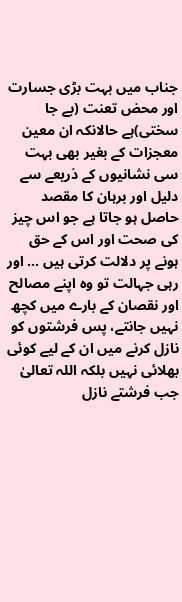جناب میں بہت بڑی جسارت اور محض تعنت (بے جا سختی)ہے حالانکہ ان معین معجزات کے بغیر بھی بہت سی نشانیوں کے ذریعے سے دلیل اور برہان کا مقصد حاصل ہو جاتا ہے جو اس چیز کی صحت اور اس کے حق ہونے پر دلالت کرتی ہیں … اور رہی جہالت تو وہ اپنے مصالح اور نقصان کے بارے میں کچھ نہیں جانتے، پس فرشتوں کو نازل کرنے میں ان کے لیے کوئی بھلائی نہیں بلکہ اللہ تعالیٰ جب فرشتے نازل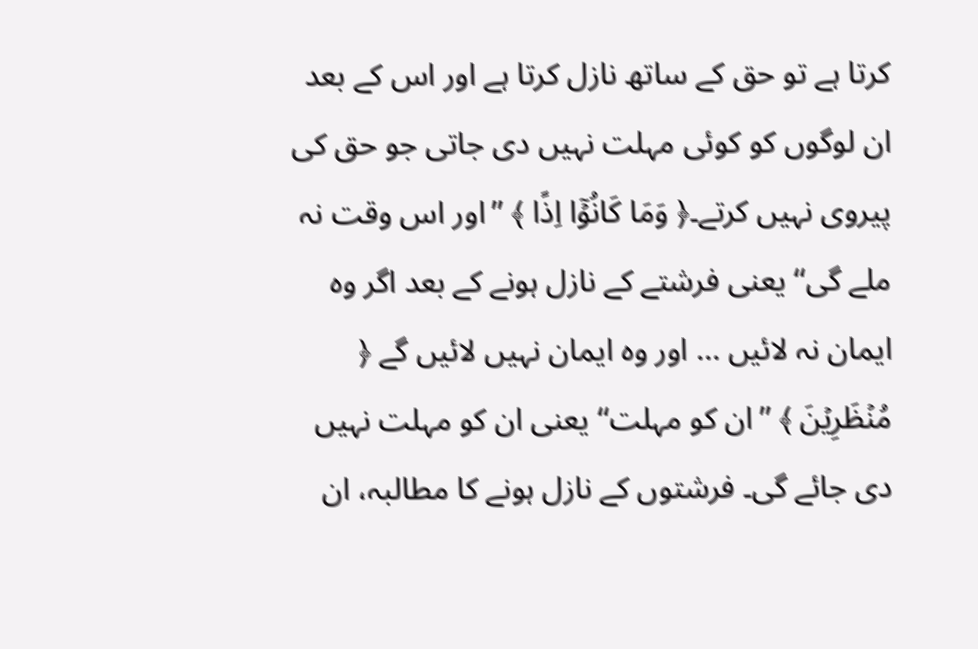کرتا ہے تو حق کے ساتھ نازل کرتا ہے اور اس کے بعد ان لوگوں کو کوئی مہلت نہیں دی جاتی جو حق کی پیروی نہیں کرتے۔﴿ وَمَا كَانُوۡۤا اِذًا ﴾ ’’اور اس وقت نہ ملے گی‘‘ یعنی فرشتے کے نازل ہونے کے بعد اگر وہ ایمان نہ لائیں … اور وہ ایمان نہیں لائیں گے ﴿ مُنۡظَرِيۡنَ ﴾ ’’ان کو مہلت‘‘ یعنی ان کو مہلت نہیں دی جائے گی۔ فرشتوں کے نازل ہونے کا مطالبہ، ان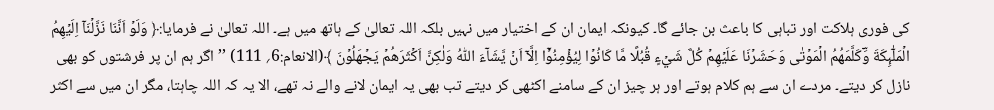کی فوری ہلاکت اور تباہی کا باعث بن جائے گا۔ کیونکہ ایمان ان کے اختیار میں نہیں بلکہ اللہ تعالیٰ کے ہاتھ میں ہے۔ اللہ تعالیٰ نے فرمایا:﴿ وَلَوۡ اَنَّنَا نَزَّلۡنَاۤ اِلَيۡهِمُ الۡمَلٰٓىِٕكَةَ وَؔكَلَّمَهُمُ الۡمَوۡتٰى وَحَشَرۡنَا عَلَيۡهِمۡ كُلَّ شَيۡءٍ قُبُلًا مَّا كَانُوۡا لِيُؤۡمِنُوۡۤا اِلَّاۤ اَنۡ يَّشَآءَ اللّٰهُ وَلٰكِنَّ اَكۡثَرَهُمۡ يَجۡهَلُوۡنَ ﴾(الانعام:6؍ 111) ’’اگر ہم ان پر فرشتوں کو بھی نازل کر دیتے۔ مردے ان سے ہم کلام ہوتے اور ہر چیز ان کے سامنے اکٹھی کر دیتے تب بھی یہ ایمان لانے والے نہ تھے، الا یہ کہ اللہ چاہتا، مگر ان میں سے اکثر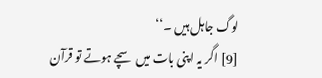لوگ جاہل ہیں ۔‘‘
[9] اگر یہ اپنی بات میں سچے ہوتے تو قرآن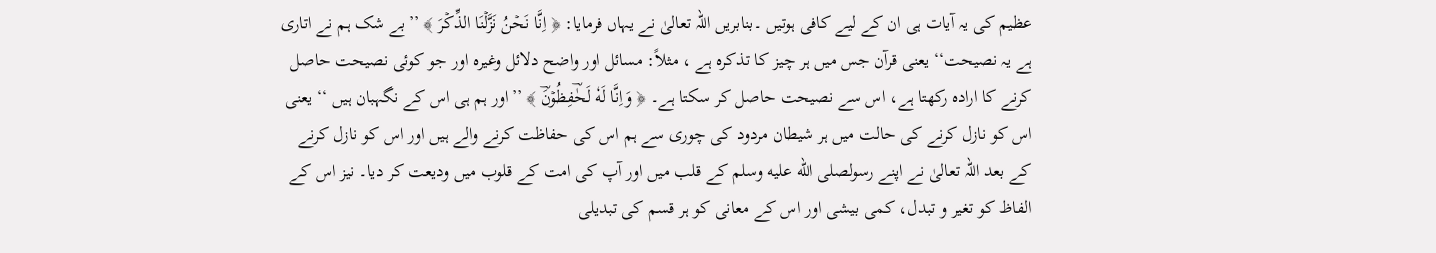عظیم کی یہ آیات ہی ان کے لیے کافی ہوتیں ۔بنابریں اللہ تعالیٰ نے یہاں فرمایا: ﴿ اِنَّا نَحۡنُ نَزَّلۡنَا الذِّكۡرَ ﴾ ’’بے شک ہم نے اتاری ہے یہ نصیحت‘‘ یعنی قرآن جس میں ہر چیز کا تذکرہ ہے ، مثلاً: مسائل اور واضح دلائل وغیرہ اور جو کوئی نصیحت حاصل کرنے کا ارادہ رکھتا ہے، اس سے نصیحت حاصل کر سکتا ہے۔ ﴿ وَاِنَّا لَهٗ لَحٰؔفِظُوۡنَؔ ﴾ ’’اور ہم ہی اس کے نگہبان ہیں ‘‘ یعنی اس کو نازل کرنے کی حالت میں ہر شیطان مردود کی چوری سے ہم اس کی حفاظت کرنے والے ہیں اور اس کو نازل کرنے کے بعد اللہ تعالیٰ نے اپنے رسولصلى الله عليه وسلم کے قلب میں اور آپ کی امت کے قلوب میں ودیعت کر دیا۔ نیز اس کے الفاظ کو تغیر و تبدل، کمی بیشی اور اس کے معانی کو ہر قسم کی تبدیلی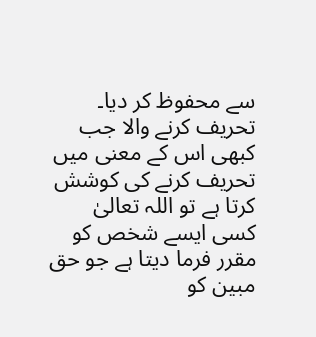سے محفوظ کر دیا۔ تحریف کرنے والا جب کبھی اس کے معنی میں تحریف کرنے کی کوشش کرتا ہے تو اللہ تعالیٰ کسی ایسے شخص کو مقرر فرما دیتا ہے جو حق مبین کو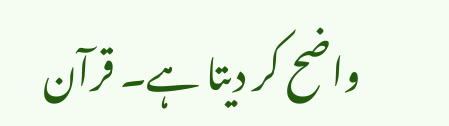واضح کر دیتا ہے۔ قرآن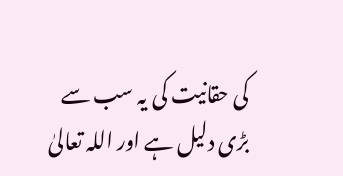کی حقانیت کی یہ سب سے بڑی دلیل ہے اور اللہ تعالیٰ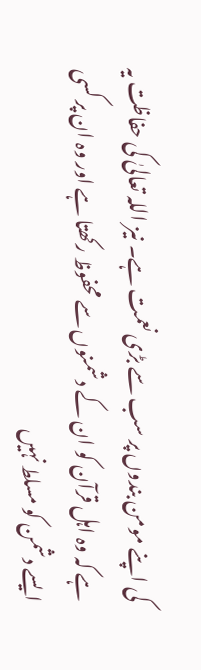کی اپنے مومن بندوں پر سب سے بڑی نعمت ہے۔ نیز اللہ تعالیٰ کی حفاظت یہ ہے کہ وہ اہل قرآن کو ان کے دشمنوں سے محفوظ رکھتا ہے اور وہ ان پر کسی ایسے دشمن کو مسلط نہیں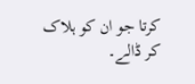کرتا جو ان کو ہلاک کر ڈالے۔